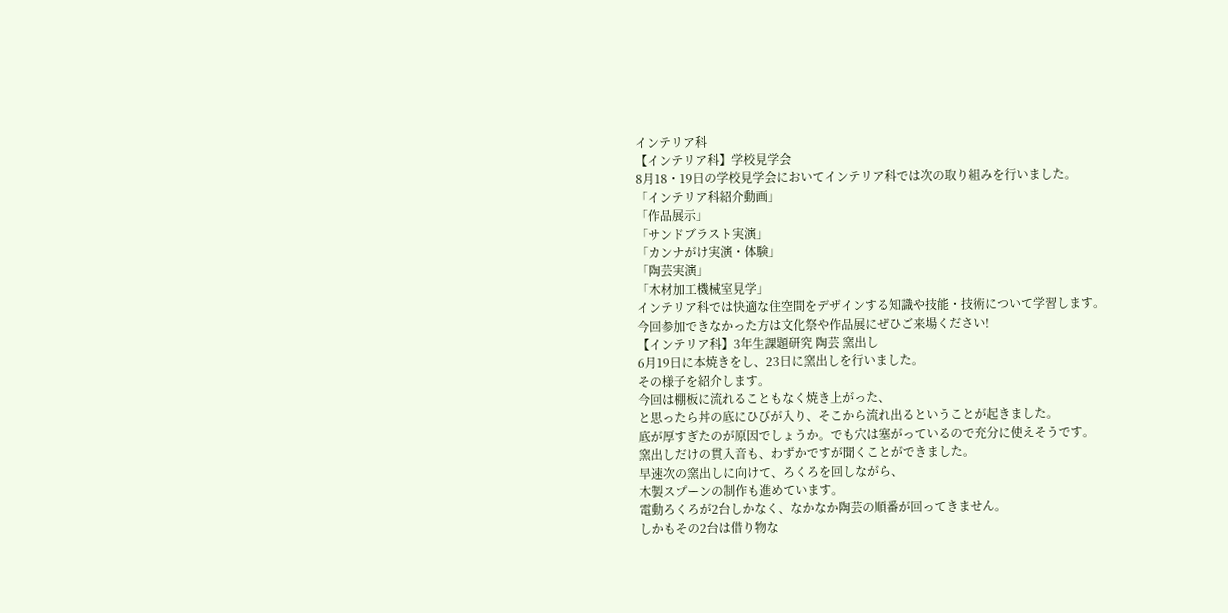インテリア科
【インテリア科】学校見学会
8月18・19日の学校見学会においてインテリア科では次の取り組みを行いました。
「インテリア科紹介動画」
「作品展示」
「サンドブラスト実演」
「カンナがけ実演・体験」
「陶芸実演」
「木材加工機械室見学」
インテリア科では快適な住空間をデザインする知識や技能・技術について学習します。
今回参加できなかった方は文化祭や作品展にぜひご来場ください!
【インテリア科】3年生課題研究 陶芸 窯出し
6月19日に本焼きをし、23日に窯出しを行いました。
その様子を紹介します。
今回は棚板に流れることもなく焼き上がった、
と思ったら丼の底にひびが入り、そこから流れ出るということが起きました。
底が厚すぎたのが原因でしょうか。でも穴は塞がっているので充分に使えそうです。
窯出しだけの貫入音も、わずかですが聞くことができました。
早速次の窯出しに向けて、ろくろを回しながら、
木製スプーンの制作も進めています。
電動ろくろが2台しかなく、なかなか陶芸の順番が回ってきません。
しかもその2台は借り物な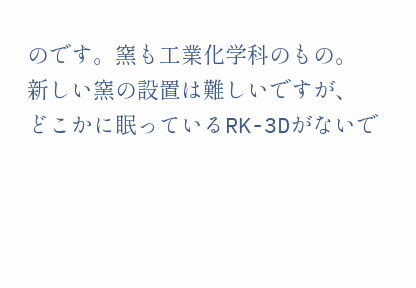のです。窯も工業化学科のもの。
新しい窯の設置は難しいですが、
どこかに眠っているRK-3Dがないで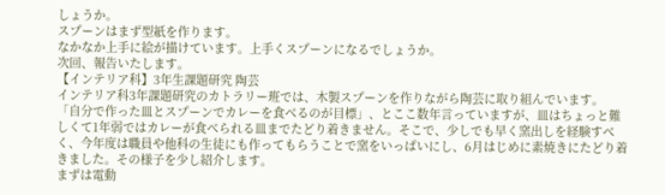しょうか。
スプーンはまず型紙を作ります。
なかなか上手に絵が描けています。上手くスプーンになるでしょうか。
次回、報告いたします。
【インテリア科】3年生課題研究 陶芸
インテリア科3年課題研究のカトラリー班では、木製スプーンを作りながら陶芸に取り組んでいます。
「自分で作った皿とスプーンでカレーを食べるのが目標」、とここ数年言っていますが、皿はちょっと難しくて1年弱ではカレーが食べられる皿までたどり着きません。そこで、少しでも早く窯出しを経験すべく、今年度は職員や他科の生徒にも作ってもらうことで窯をいっぱいにし、6月はじめに素焼きにたどり着きました。その様子を少し紹介します。
まずは電動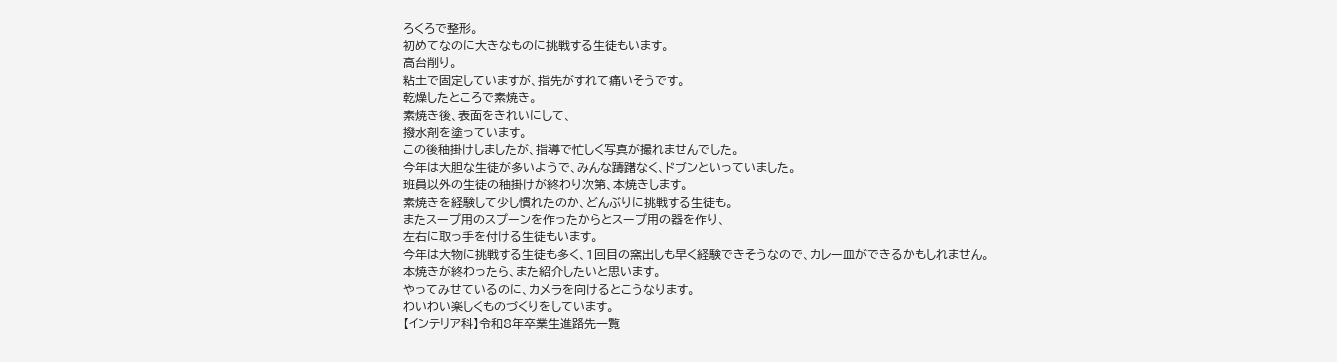ろくろで整形。
初めてなのに大きなものに挑戦する生徒もいます。
高台削り。
粘土で固定していますが、指先がすれて痛いそうです。
乾燥したところで素焼き。
素焼き後、表面をきれいにして、
撥水剤を塗っています。
この後秞掛けしましたが、指導で忙しく写真が撮れませんでした。
今年は大胆な生徒が多いようで、みんな躊躇なく、ドブンといっていました。
班員以外の生徒の秞掛けが終わり次第、本焼きします。
素焼きを経験して少し慣れたのか、どんぶりに挑戦する生徒も。
またスープ用のスプーンを作ったからとスープ用の器を作り、
左右に取っ手を付ける生徒もいます。
今年は大物に挑戦する生徒も多く、1回目の窯出しも早く経験できそうなので、カレー皿ができるかもしれません。
本焼きが終わったら、また紹介したいと思います。
やってみせているのに、カメラを向けるとこうなります。
わいわい楽しくものづくりをしています。
【インテリア科】令和8年卒業生進路先一覧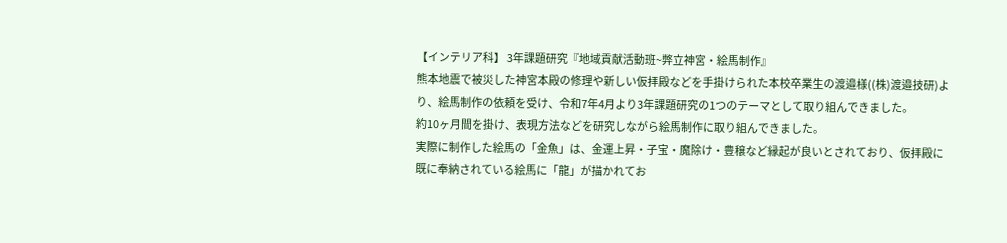【インテリア科】 3年課題研究『地域貢献活動班~弊立神宮・絵馬制作』
熊本地震で被災した神宮本殿の修理や新しい仮拝殿などを手掛けられた本校卒業生の渡邉様((株)渡邉技研)より、絵馬制作の依頼を受け、令和7年4月より3年課題研究の1つのテーマとして取り組んできました。
約10ヶ月間を掛け、表現方法などを研究しながら絵馬制作に取り組んできました。
実際に制作した絵馬の「金魚」は、金運上昇・子宝・魔除け・豊穣など縁起が良いとされており、仮拝殿に既に奉納されている絵馬に「龍」が描かれてお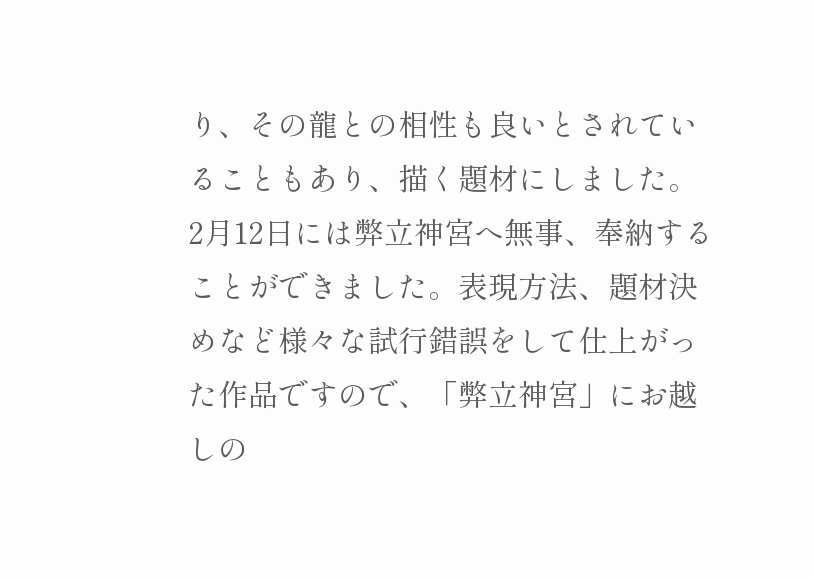り、その龍との相性も良いとされていることもあり、描く題材にしました。
2月12日には弊立神宮へ無事、奉納することができました。表現方法、題材決めなど様々な試行錯誤をして仕上がった作品ですので、「弊立神宮」にお越しの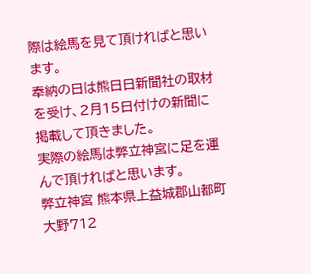際は絵馬を見て頂ければと思います。
奉納の日は熊日日新聞社の取材を受け、2月15日付けの新聞に掲載して頂きました。
実際の絵馬は弊立神宮に足を運んで頂ければと思います。
弊立神宮 熊本県上益城郡山都町大野712